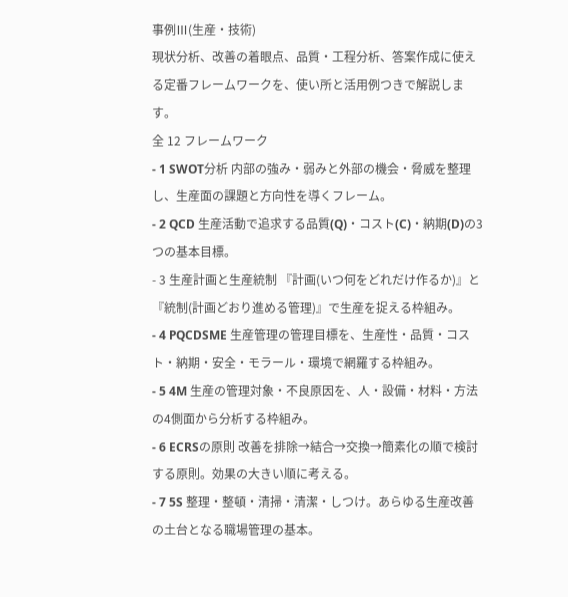事例Ⅲ(生産・技術)
現状分析、改善の着眼点、品質・工程分析、答案作成に使える定番フレームワークを、使い所と活用例つきで解説します。
全 12 フレームワーク
- 1 SWOT分析 内部の強み・弱みと外部の機会・脅威を整理し、生産面の課題と方向性を導くフレーム。
- 2 QCD 生産活動で追求する品質(Q)・コスト(C)・納期(D)の3つの基本目標。
- 3 生産計画と生産統制 『計画(いつ何をどれだけ作るか)』と『統制(計画どおり進める管理)』で生産を捉える枠組み。
- 4 PQCDSME 生産管理の管理目標を、生産性・品質・コスト・納期・安全・モラール・環境で網羅する枠組み。
- 5 4M 生産の管理対象・不良原因を、人・設備・材料・方法の4側面から分析する枠組み。
- 6 ECRSの原則 改善を排除→結合→交換→簡素化の順で検討する原則。効果の大きい順に考える。
- 7 5S 整理・整頓・清掃・清潔・しつけ。あらゆる生産改善の土台となる職場管理の基本。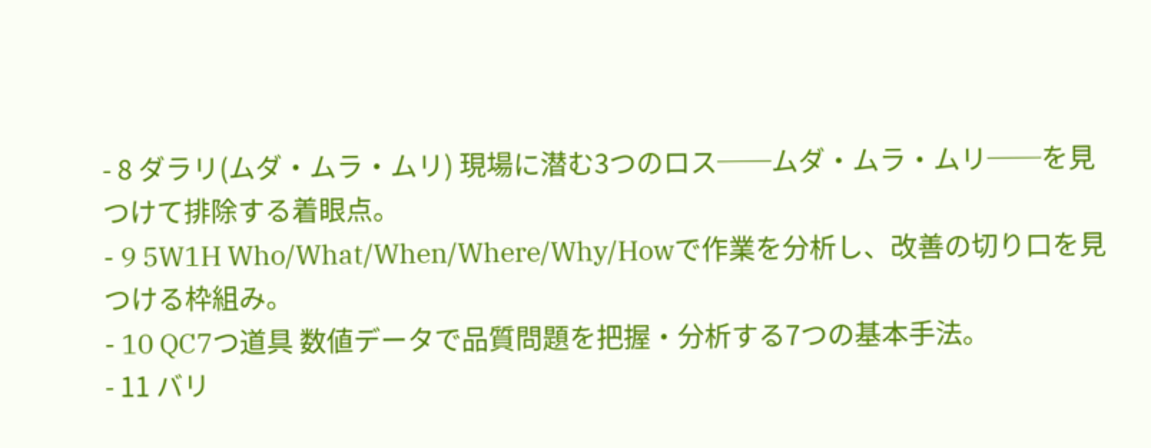- 8 ダラリ(ムダ・ムラ・ムリ) 現場に潜む3つのロス──ムダ・ムラ・ムリ──を見つけて排除する着眼点。
- 9 5W1H Who/What/When/Where/Why/Howで作業を分析し、改善の切り口を見つける枠組み。
- 10 QC7つ道具 数値データで品質問題を把握・分析する7つの基本手法。
- 11 バリ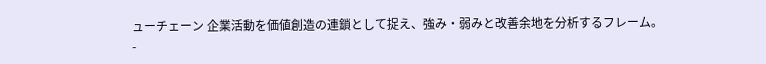ューチェーン 企業活動を価値創造の連鎖として捉え、強み・弱みと改善余地を分析するフレーム。
-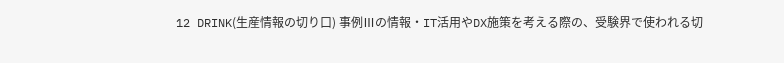12 DRINK(生産情報の切り口) 事例Ⅲの情報・IT活用やDX施策を考える際の、受験界で使われる切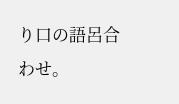り口の語呂合わせ。